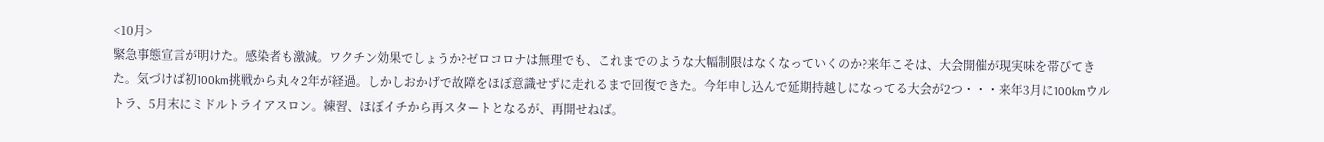<10月>
緊急事態宣言が明けた。感染者も激減。ワクチン効果でしょうか?ゼロコロナは無理でも、これまでのような大幅制限はなくなっていくのか?来年こそは、大会開催が現実味を帯びてきた。気づけば初100km挑戦から丸々2年が経過。しかしおかげで故障をほぼ意識せずに走れるまで回復できた。今年申し込んで延期持越しになってる大会が2つ・・・来年3月に100kmウルトラ、5月末にミドルトライアスロン。練習、ほぼイチから再スタートとなるが、再開せねば。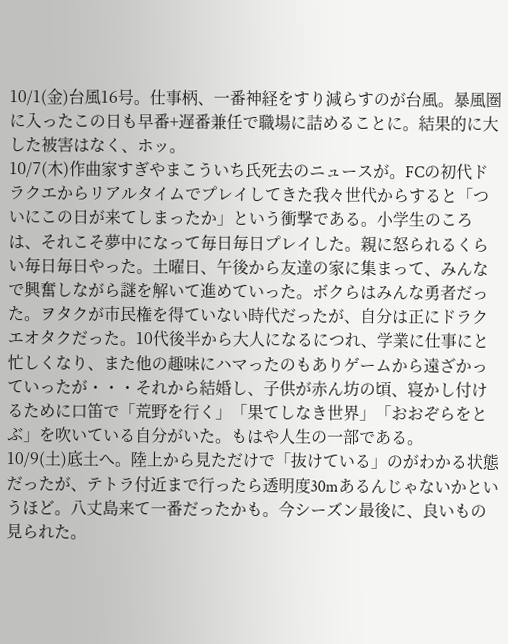10/1(金)台風16号。仕事柄、一番神経をすり減らすのが台風。暴風圏に入ったこの日も早番+遅番兼任で職場に詰めることに。結果的に大した被害はなく、ホッ。
10/7(木)作曲家すぎやまこういち氏死去のニュースが。FCの初代ドラクエからリアルタイムでプレイしてきた我々世代からすると「ついにこの日が来てしまったか」という衝撃である。小学生のころは、それこそ夢中になって毎日毎日プレイした。親に怒られるくらい毎日毎日やった。土曜日、午後から友達の家に集まって、みんなで興奮しながら謎を解いて進めていった。ボクらはみんな勇者だった。ヲタクが市民権を得ていない時代だったが、自分は正にドラクエオタクだった。10代後半から大人になるにつれ、学業に仕事にと忙しくなり、また他の趣味にハマったのもありゲームから遠ざかっていったが・・・それから結婚し、子供が赤ん坊の頃、寝かし付けるために口笛で「荒野を行く」「果てしなき世界」「おおぞらをとぶ」を吹いている自分がいた。もはや人生の一部である。
10/9(土)底土へ。陸上から見ただけで「抜けている」のがわかる状態だったが、テトラ付近まで行ったら透明度30mあるんじゃないかというほど。八丈島来て一番だったかも。今シーズン最後に、良いもの見られた。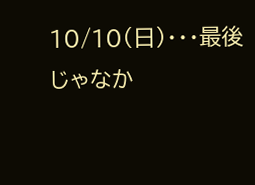10/10(日)・・・最後じゃなか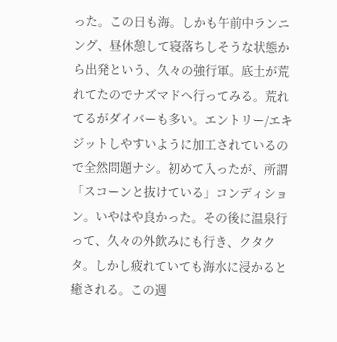った。この日も海。しかも午前中ランニング、昼休憩して寝落ちしそうな状態から出発という、久々の強行軍。底土が荒れてたのでナズマドへ行ってみる。荒れてるがダイバーも多い。エントリー/エキジットしやすいように加工されているので全然問題ナシ。初めて入ったが、所謂「スコーンと抜けている」コンディション。いやはや良かった。その後に温泉行って、久々の外飲みにも行き、クタクタ。しかし疲れていても海水に浸かると癒される。この週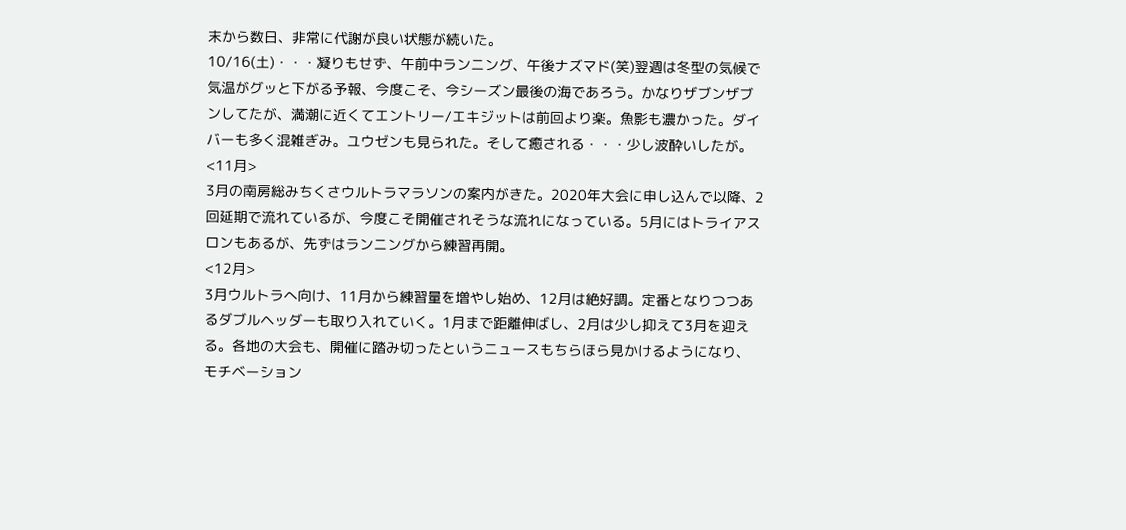末から数日、非常に代謝が良い状態が続いた。
10/16(土)・・・凝りもせず、午前中ランニング、午後ナズマド(笑)翌週は冬型の気候で気温がグッと下がる予報、今度こそ、今シーズン最後の海であろう。かなりザブンザブンしてたが、満潮に近くてエントリー/エキジットは前回より楽。魚影も濃かった。ダイバーも多く混雑ぎみ。ユウゼンも見られた。そして癒される・・・少し波酔いしたが。
<11月>
3月の南房総みちくさウルトラマラソンの案内がきた。2020年大会に申し込んで以降、2回延期で流れているが、今度こそ開催されそうな流れになっている。5月にはトライアスロンもあるが、先ずはランニングから練習再開。
<12月>
3月ウルトラへ向け、11月から練習量を増やし始め、12月は絶好調。定番となりつつあるダブルヘッダーも取り入れていく。1月まで距離伸ばし、2月は少し抑えて3月を迎える。各地の大会も、開催に踏み切ったというニュースもちらほら見かけるようになり、モチベーション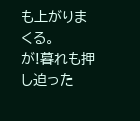も上がりまくる。
が!暮れも押し迫った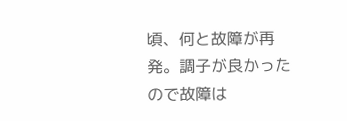頃、何と故障が再発。調子が良かったので故障は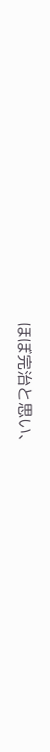ほぼ完治と思い、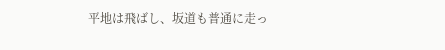平地は飛ばし、坂道も普通に走っ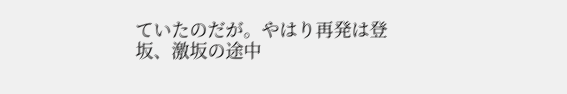ていたのだが。やはり再発は登坂、激坂の途中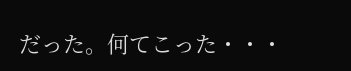だった。何てこった・・・